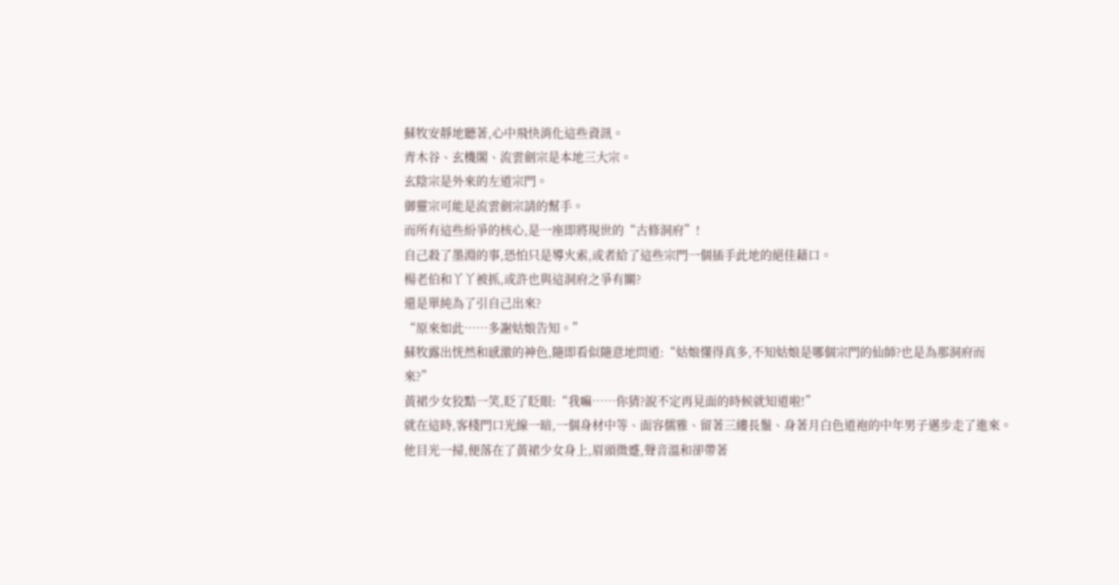蘇牧安靜地聽著,心中飛快消化這些資訊。
青木谷、玄機閣、流雲劍宗是本地三大宗。
玄陰宗是外來的左道宗門。
御靈宗可能是流雲劍宗請的幫手。
而所有這些紛爭的核心,是一座即將現世的“古修洞府”!
自己殺了墨淵的事,恐怕只是導火索,或者給了這些宗門一個插手此地的絕佳藉口。
楊老伯和丫丫被抓,或許也與這洞府之爭有關?
還是單純為了引自己出來?
“原來如此……多謝姑娘告知。”
蘇牧露出恍然和感激的神色,隨即看似隨意地問道:“姑娘懂得真多,不知姑娘是哪個宗門的仙師?也是為那洞府而來?”
黃裙少女狡黠一笑,眨了眨眼:“我嘛……你猜?說不定再見面的時候就知道啦!”
就在這時,客棧門口光線一暗,一個身材中等、面容儒雅、留著三縷長鬚、身著月白色道袍的中年男子邁步走了進來。
他目光一掃,便落在了黃裙少女身上,眉頭微蹙,聲音溫和卻帶著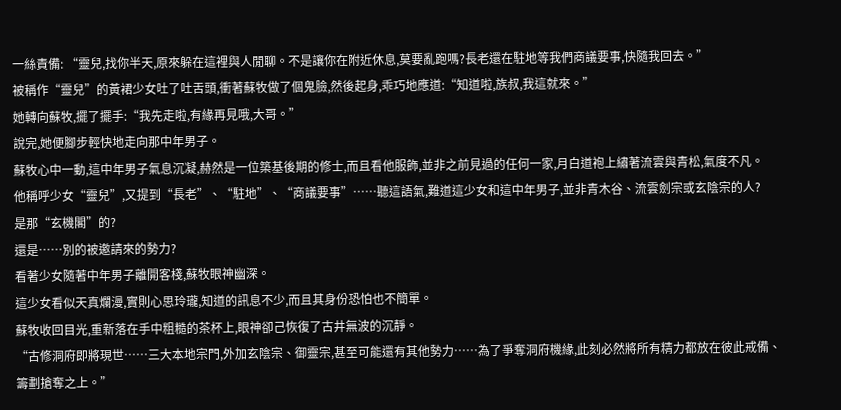一絲責備: “靈兒,找你半天,原來躲在這裡與人閒聊。不是讓你在附近休息,莫要亂跑嗎?長老還在駐地等我們商議要事,快隨我回去。”
被稱作“靈兒”的黃裙少女吐了吐舌頭,衝著蘇牧做了個鬼臉,然後起身,乖巧地應道:“知道啦,族叔,我這就來。”
她轉向蘇牧,擺了擺手:“我先走啦,有緣再見哦,大哥。”
說完,她便腳步輕快地走向那中年男子。
蘇牧心中一動,這中年男子氣息沉凝,赫然是一位築基後期的修士,而且看他服飾,並非之前見過的任何一家,月白道袍上繡著流雲與青松,氣度不凡。
他稱呼少女“靈兒”,又提到“長老”、“駐地”、“商議要事”……聽這語氣,難道這少女和這中年男子,並非青木谷、流雲劍宗或玄陰宗的人?
是那“玄機閣”的?
還是……別的被邀請來的勢力?
看著少女隨著中年男子離開客棧,蘇牧眼神幽深。
這少女看似天真爛漫,實則心思玲瓏,知道的訊息不少,而且其身份恐怕也不簡單。
蘇牧收回目光,重新落在手中粗糙的茶杯上,眼神卻己恢復了古井無波的沉靜。
“古修洞府即將現世……三大本地宗門,外加玄陰宗、御靈宗,甚至可能還有其他勢力……為了爭奪洞府機緣,此刻必然將所有精力都放在彼此戒備、籌劃搶奪之上。”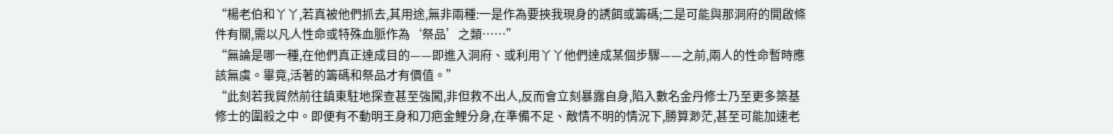“楊老伯和丫丫,若真被他們抓去,其用途,無非兩種:一是作為要挾我現身的誘餌或籌碼;二是可能與那洞府的開啟條件有關,需以凡人性命或特殊血脈作為‘祭品’之類……”
“無論是哪一種,在他們真正達成目的——即進入洞府、或利用丫丫他們達成某個步驟——之前,兩人的性命暫時應該無虞。畢竟,活著的籌碼和祭品才有價值。”
“此刻若我貿然前往鎮東駐地探查甚至強闖,非但救不出人,反而會立刻暴露自身,陷入數名金丹修士乃至更多築基修士的圍殺之中。即便有不動明王身和刀疤金鯉分身,在準備不足、敵情不明的情況下,勝算渺茫,甚至可能加速老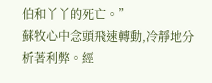伯和丫丫的死亡。”
蘇牧心中念頭飛速轉動,冷靜地分析著利弊。經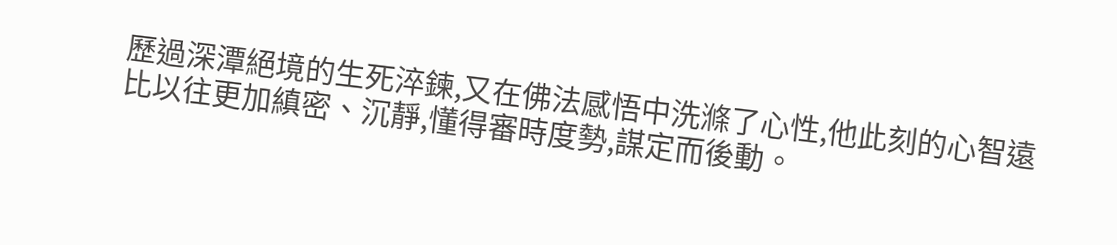歷過深潭絕境的生死淬鍊,又在佛法感悟中洗滌了心性,他此刻的心智遠比以往更加縝密、沉靜,懂得審時度勢,謀定而後動。